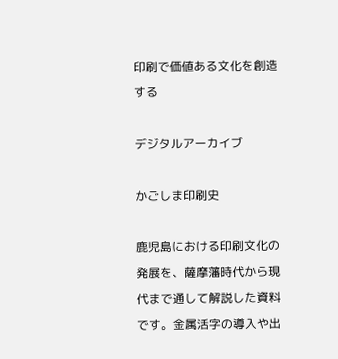印刷で価値ある文化を創造する

デジタルアーカイブ

かごしま印刷史

鹿児島における印刷文化の発展を、薩摩藩時代から現代まで通して解説した資料です。金属活字の導入や出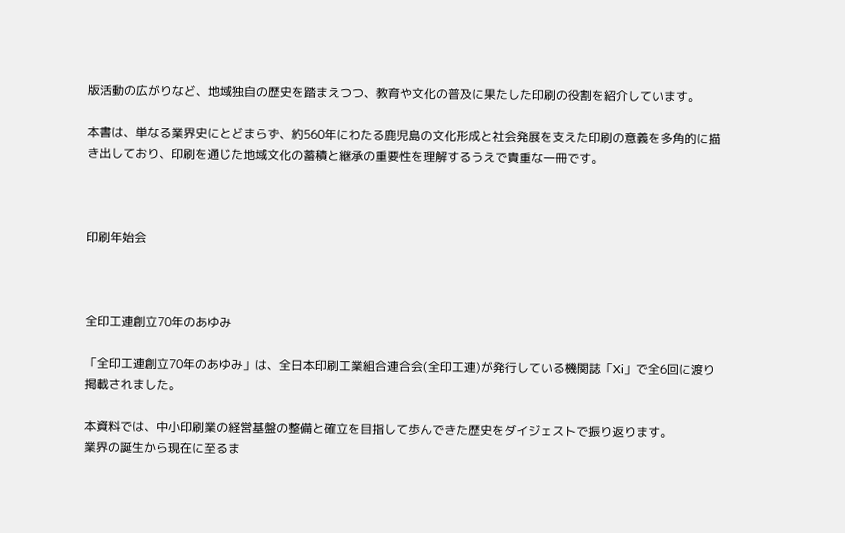版活動の広がりなど、地域独自の歴史を踏まえつつ、教育や文化の普及に果たした印刷の役割を紹介しています。

本書は、単なる業界史にとどまらず、約560年にわたる鹿児島の文化形成と社会発展を支えた印刷の意義を多角的に描き出しており、印刷を通じた地域文化の蓄積と継承の重要性を理解するうえで貴重な一冊です。



印刷年始会



全印工連創立70年のあゆみ

「全印工連創立70年のあゆみ」は、全日本印刷工業組合連合会(全印工連)が発行している機関誌「Xi」で全6回に渡り掲載されました。

本資料では、中小印刷業の経営基盤の整備と確立を目指して歩んできた歴史をダイジェストで振り返ります。
業界の誕生から現在に至るま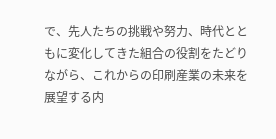で、先人たちの挑戦や努力、時代とともに変化してきた組合の役割をたどりながら、これからの印刷産業の未来を展望する内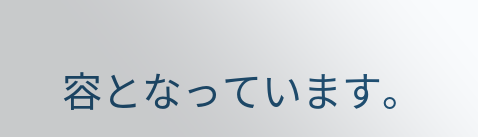容となっています。